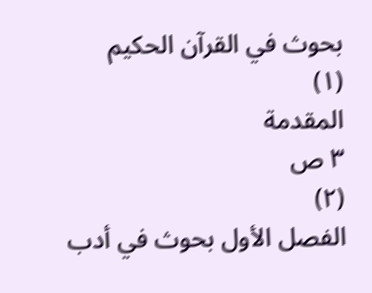بحوث في القرآن الحكيم
(١)
المقدمة
٣ ص
(٢)
الفصل الأول بحوث في أدب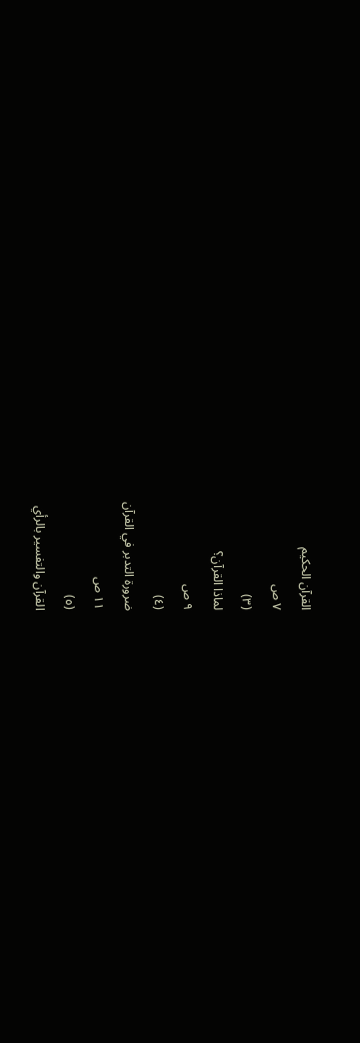القرآن الحكيم
٧ ص
(٣)
لماذا القرآن؟
٩ ص
(٤)
ضرورة التدبر في القرآن
١١ ص
(٥)
القرآن والتفسير بالرأي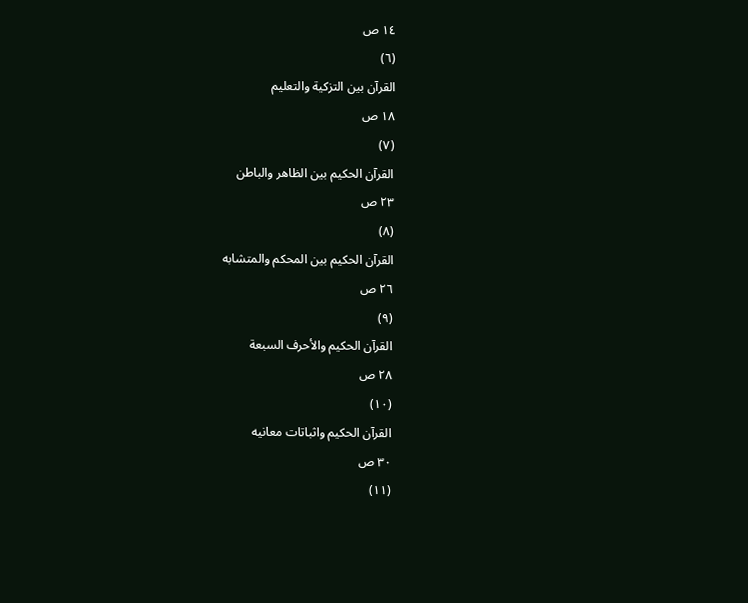١٤ ص
(٦)
القرآن بين التزكية والتعليم
١٨ ص
(٧)
القرآن الحكيم بين الظاهر والباطن
٢٣ ص
(٨)
القرآن الحكيم بين المحكم والمتشابه
٢٦ ص
(٩)
القرآن الحكيم والأحرف السبعة
٢٨ ص
(١٠)
القرآن الحكيم واثباتات معانيه
٣٠ ص
(١١)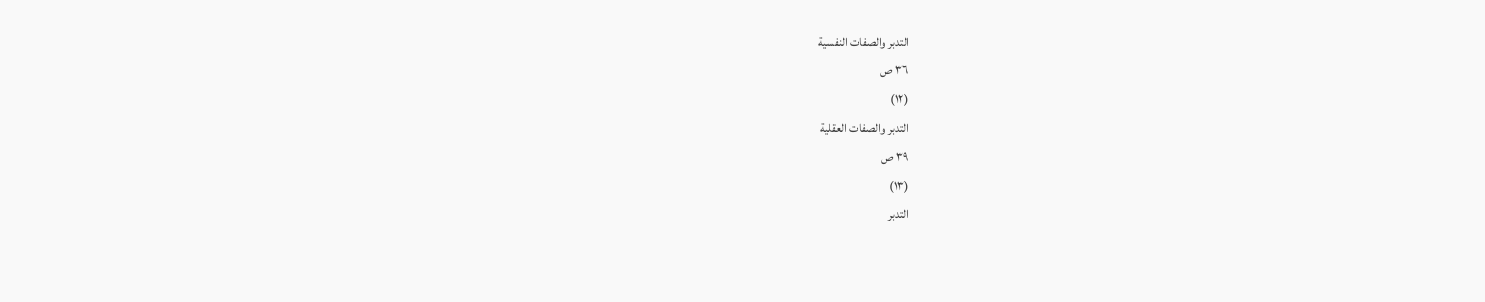التدبر والصفات النفسية
٣٦ ص
(١٢)
التدبر والصفات العقلية
٣٩ ص
(١٣)
التدبر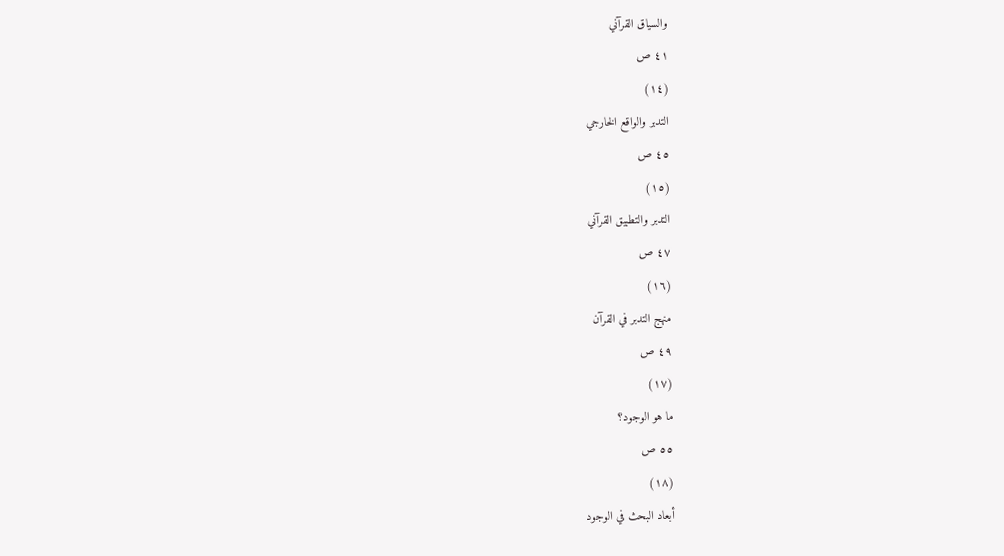والسياق القرآني
٤١ ص
(١٤)
التدبر والواقع الخارجي
٤٥ ص
(١٥)
التدبر والتطبيق القرآني
٤٧ ص
(١٦)
منهج التدبر في القرآن
٤٩ ص
(١٧)
ما هو الوجود؟
٥٥ ص
(١٨)
أبعاد البحث في الوجود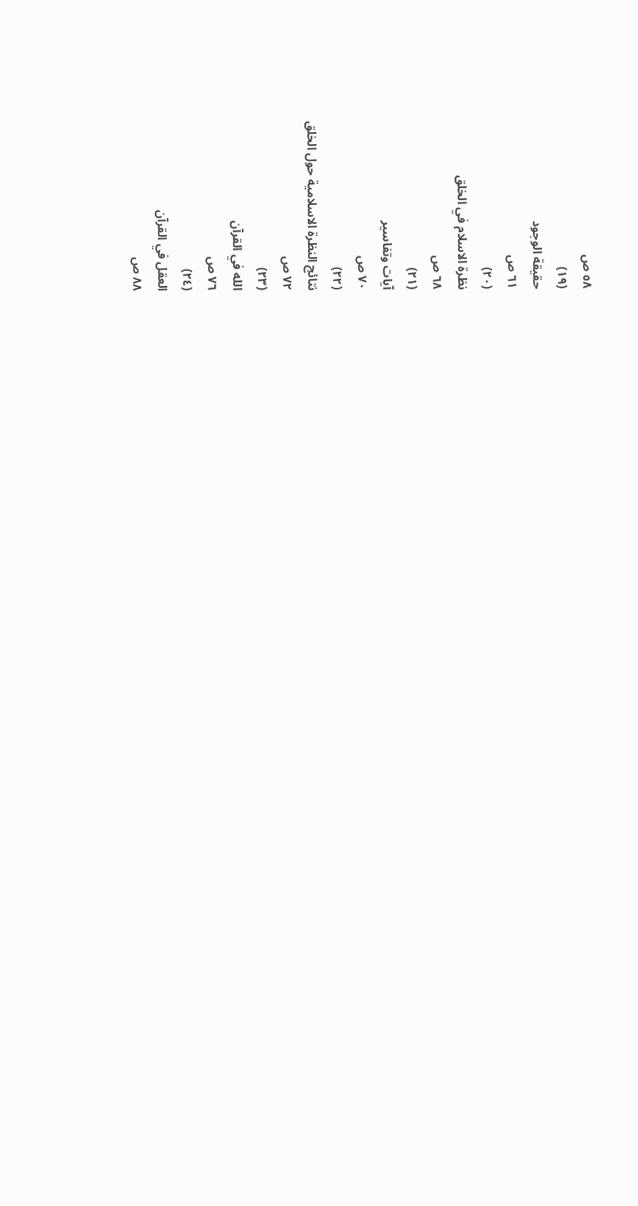٥٨ ص
(١٩)
حقيقة الوجود
٦١ ص
(٢٠)
نظرة الاسلام في الخلق
٦٨ ص
(٢١)
آيات وتفاسير
٧٠ ص
(٢٢)
نتائج النظرة الاسلامية حول الخلق
٧٢ ص
(٢٣)
الله في القرآن
٧٦ ص
(٢٤)
العقل في القرآن
٨٨ ص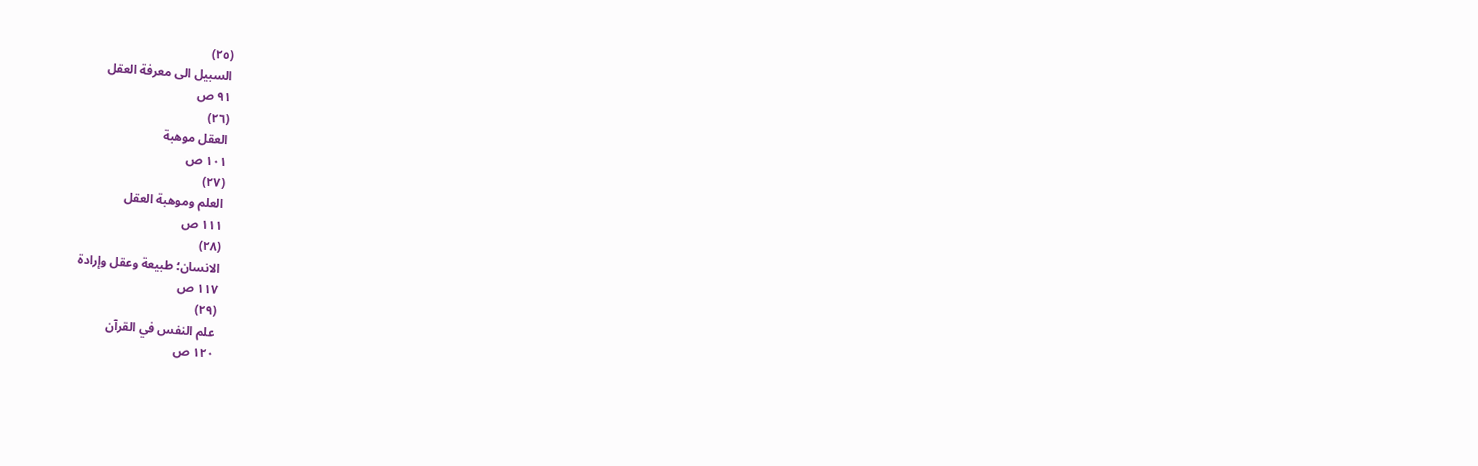(٢٥)
السبيل الى معرفة العقل
٩١ ص
(٢٦)
العقل موهبة
١٠١ ص
(٢٧)
العلم وموهبة العقل
١١١ ص
(٢٨)
الانسان؛ طبيعة وعقل وإرادة
١١٧ ص
(٢٩)
علم النفس في القرآن
١٢٠ ص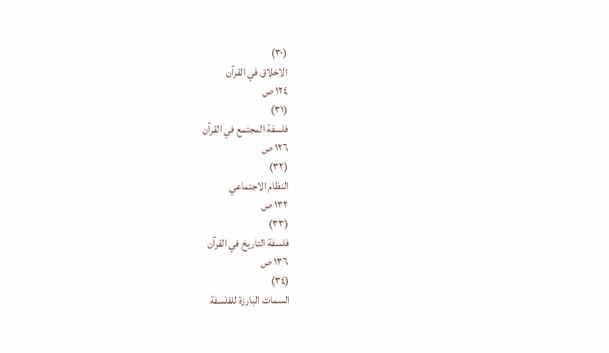(٣٠)
الاخلاق في القرآن
١٢٤ ص
(٣١)
فلسفة المجتمع في القرآن
١٢٦ ص
(٣٢)
النظام الاجتماعي
١٣٢ ص
(٣٣)
فلسفة التاريخ في القرآن
١٣٦ ص
(٣٤)
السمات البارزة للفلسفة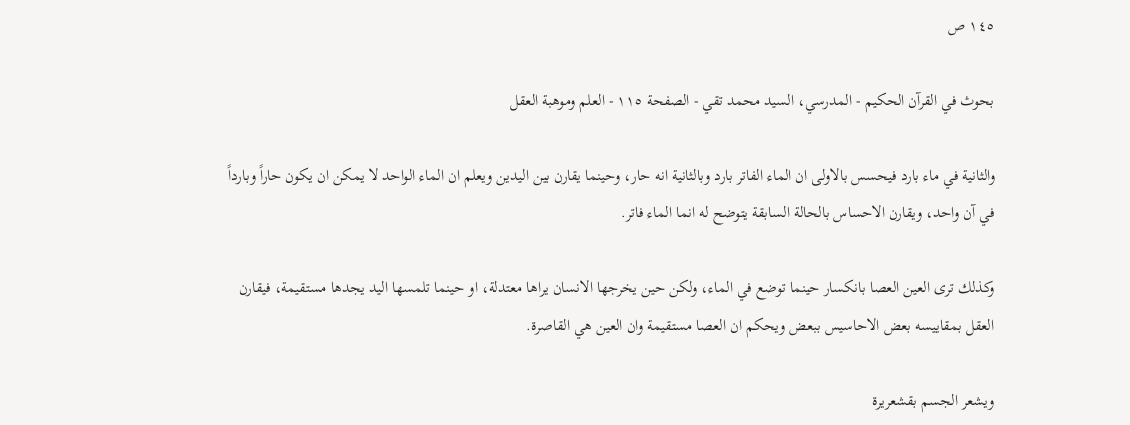١٤٥ ص

بحوث في القرآن الحكيم - المدرسي، السيد محمد تقي - الصفحة ١١٥ - العلم وموهبة العقل

والثانية في ماء بارد فيحسس بالاولى ان الماء الفاتر بارد وبالثانية انه حار، وحينما يقارن بين اليدين ويعلم ان الماء الواحد لا يمكن ان يكون حاراً وبارداً في آن واحد، ويقارن الاحساس بالحالة السابقة يتوضح له انما الماء فاتر.

وكذلك ترى العين العصا بانكسار حينما توضع في الماء، ولكن حين يخرجها الانسان يراها معتدلة، او حينما تلمسها اليد يجدها مستقيمة، فيقارن العقل بمقاييسه بعض الاحاسيس ببعض ويحكم ان العصا مستقيمة وان العين هي القاصرة.

ويشعر الجسم بقشعريرة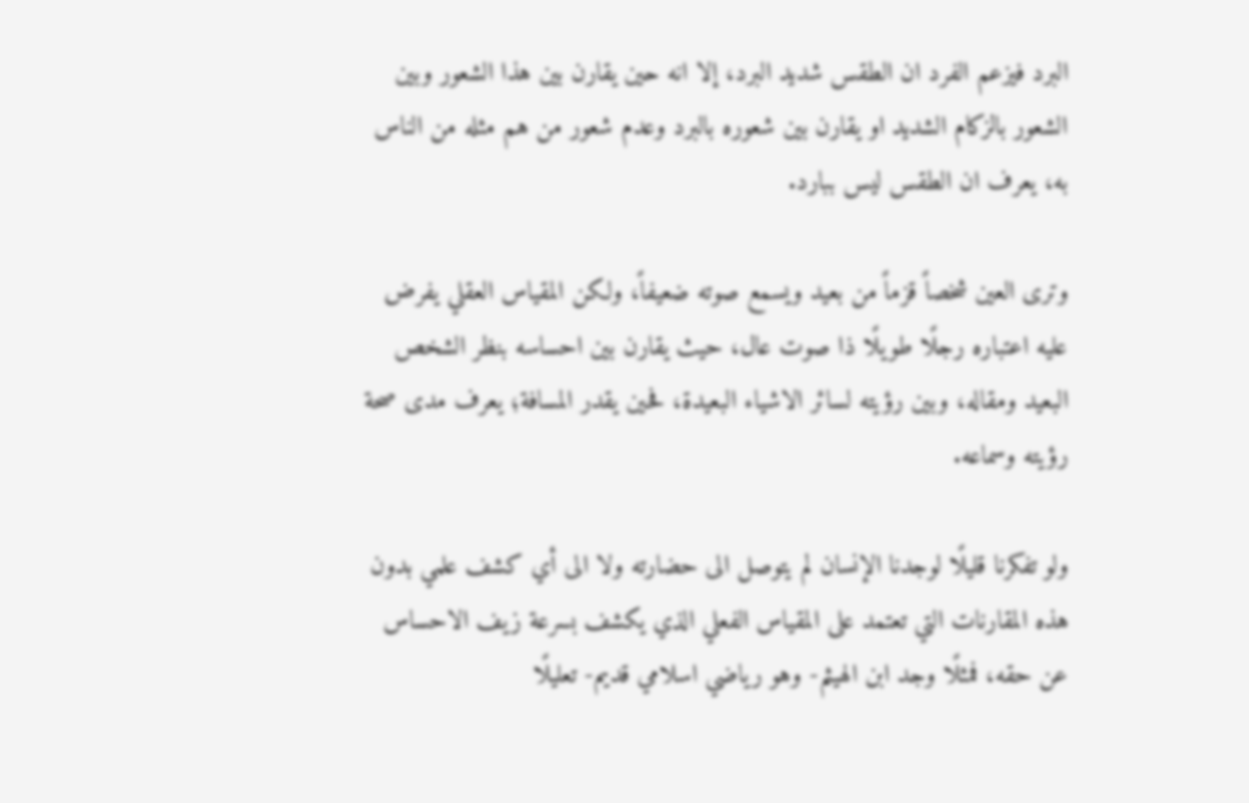البرد فيزعم الفرد ان الطقس شديد البرد، إلا انه حين يقارن بين هذا الشعور وبين الشعور بالزكام الشديد او يقارن بين شعوره بالبرد وعدم شعور من هم مثله من الناس به، يعرف ان الطقس ليس ببارد.

وترى العين شخصاً قزماً من بعيد ويسمع صوته ضعيفاً، ولكن المقياس العقلي يفرض عليه اعتباره رجلًا طويلًا ذا صوت عال، حيث يقارن بين احساسه بنظر الشخص البعيد ومقاله، وبين رؤيته لسائر الاشياء البعيدة، فحين يقدر المسافة؛ يعرف مدى صحة رؤيته وسماعه.

ولو تفكرنا قليلًا لوجدنا الإنسان لم يتوصل الى حضارته ولا الى أي كشف علمي بدون هذه المقارنات التي تعتمد على المقياس الفعلي الذي يكشف بسرعة زيف الاحساس عن حقه، فمثلًا وجد ابن الهيثم- وهو رياضي اسلامي قديم- تعليلًا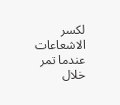لكسر الاشعاعات عندما تمر خلال‌